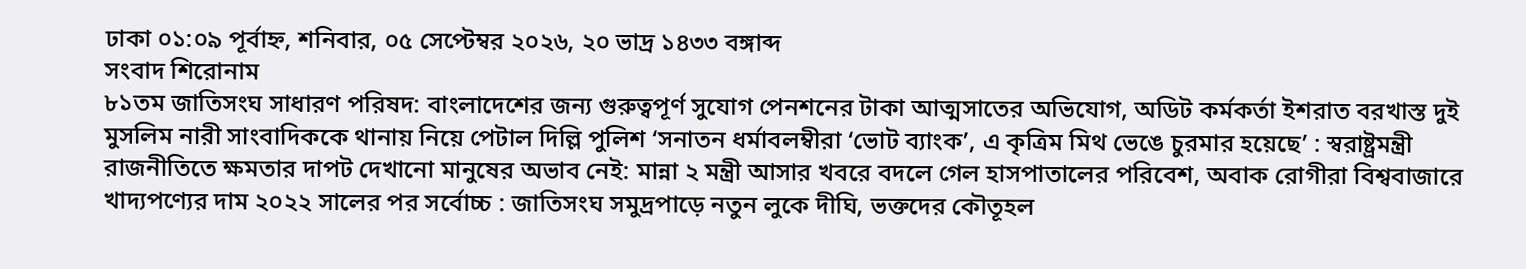ঢাকা ০১:০৯ পূর্বাহ্ন, শনিবার, ০৫ সেপ্টেম্বর ২০২৬, ২০ ভাদ্র ১৪৩৩ বঙ্গাব্দ
সংবাদ শিরোনাম
৮১তম জাতিসংঘ সাধারণ পরিষদ: বাংলাদেশের জন্য গুরুত্বপূর্ণ সুযোগ পেনশনের টাকা আত্মসাতের অভিযোগ, অডিট কর্মকর্তা ইশরাত বরখাস্ত দুই মুসলিম নারী সাংবাদিককে থানায় নিয়ে পেটাল দিল্লি পুলিশ ‘সনাতন ধর্মাবলম্বীরা ‘ভোট ব্যাংক’, এ কৃত্রিম মিথ ভেঙে চুরমার হয়েছে’ : স্বরাষ্ট্রমন্ত্রী রাজনীতিতে ক্ষমতার দাপট দেখানো মানুষের অভাব নেই: মান্না ২ মন্ত্রী আসার খবরে বদলে গেল হাসপাতালের পরিবেশ, অবাক রোগীরা বিশ্ববাজারে খাদ্যপণ্যের দাম ২০২২ সালের পর সর্বোচ্চ : জাতিসংঘ সমুদ্রপাড়ে নতুন লুকে দীঘি, ভক্তদের কৌতূহল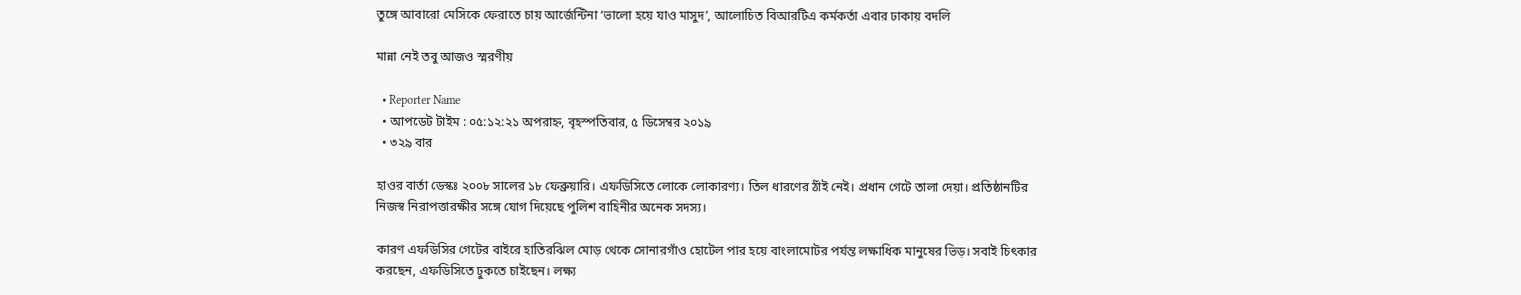তুঙ্গে আবারো মেসিকে ফেরাতে চায় আর্জেন্টিনা ‘ভালো হয়ে যাও মাসুদ’, আলোচিত বিআরটিএ কর্মকর্তা এবার ঢাকায় বদলি

মান্না নেই তবু আজও স্মরণীয়

  • Reporter Name
  • আপডেট টাইম : ০৫:১২:২১ অপরাহ্ন, বৃহস্পতিবার, ৫ ডিসেম্বর ২০১৯
  • ৩২৯ বার

হাওর বার্তা ডেস্কঃ ২০০৮ সালের ১৮ ফেব্রুয়ারি। এফডিসিতে লোকে লোকারণ্য। তিল ধারণের ঠাঁই নেই। প্রধান গেটে তালা দেয়া। প্রতিষ্ঠানটির নিজস্ব নিরাপত্তারক্ষীর সঙ্গে যোগ দিয়েছে পুলিশ বাহিনীর অনেক সদস্য।

কারণ এফডিসির গেটের বাইরে হাতিরঝিল মোড় থেকে সোনারগাঁও হোটেল পার হয়ে বাংলামোটর পর্যন্ত লক্ষাধিক মানুষের ভিড়। সবাই চিৎকার করছেন, এফডিসিতে ঢুকতে চাইছেন। লক্ষ্য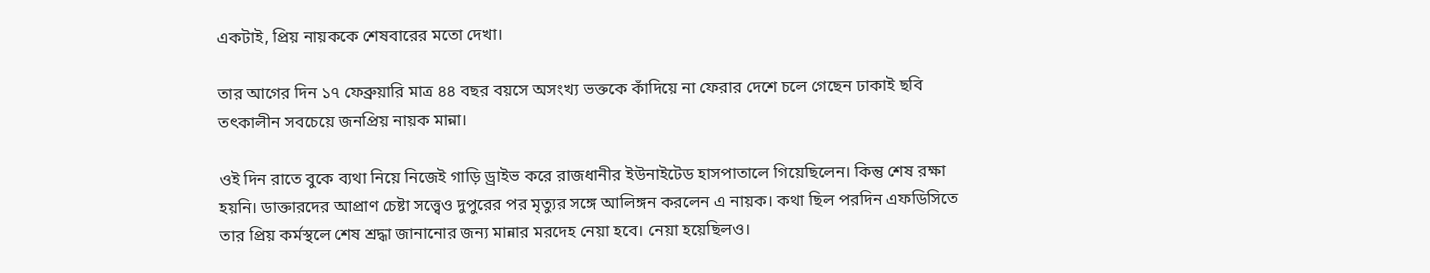একটাই, প্রিয় নায়ককে শেষবারের মতো দেখা।

তার আগের দিন ১৭ ফেব্রুয়ারি মাত্র ৪৪ বছর বয়সে অসংখ্য ভক্তকে কাঁদিয়ে না ফেরার দেশে চলে গেছেন ঢাকাই ছবি তৎকালীন সবচেয়ে জনপ্রিয় নায়ক মান্না।

ওই দিন রাতে বুকে ব্যথা নিয়ে নিজেই গাড়ি ড্রাইভ করে রাজধানীর ইউনাইটেড হাসপাতালে গিয়েছিলেন। কিন্তু শেষ রক্ষা হয়নি। ডাক্তারদের আপ্রাণ চেষ্টা সত্ত্বেও দুপুরের পর মৃত্যুর সঙ্গে আলিঙ্গন করলেন এ নায়ক। কথা ছিল পরদিন এফডিসিতে তার প্রিয় কর্মস্থলে শেষ শ্রদ্ধা জানানোর জন্য মান্নার মরদেহ নেয়া হবে। নেয়া হয়েছিলও।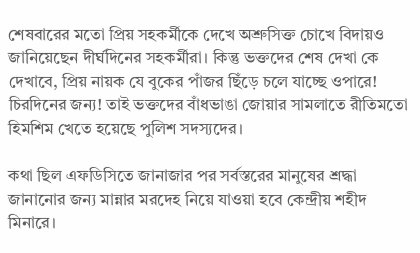শেষবারের মতো প্রিয় সহকর্মীকে দেখে অশ্রুসিক্ত চোখে বিদায়ও জানিয়েছেন দীর্ঘদিনের সহকর্মীরা। কিন্তু ভক্তদের শেষ দেখা কে দেখাবে, প্রিয় নায়ক যে বুকের পাঁজর ছিঁড়ে চলে যাচ্ছে ওপারে! চিরদিনের জন্য! তাই ভক্তদের বাঁধভাঙা জোয়ার সামলাতে রীতিমতো হিমশিম খেতে হয়েছে পুলিশ সদস্যদের।

কথা ছিল এফডিসিতে জানাজার পর সর্বস্তরের মানুষের শ্রদ্ধা জানানোর জন্য মান্নার মরদেহ নিয়ে যাওয়া হবে কেন্দ্রীয় শহীদ মিনারে।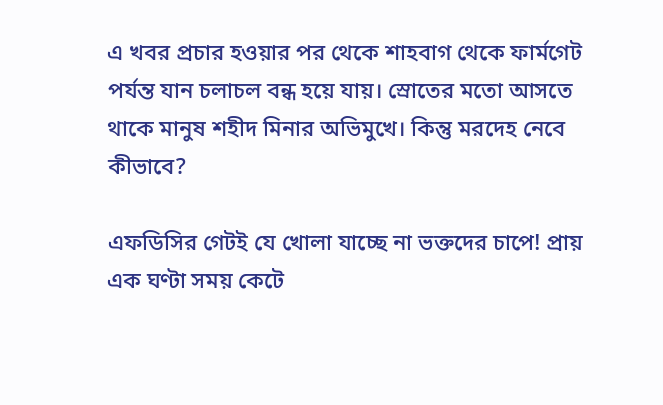এ খবর প্রচার হওয়ার পর থেকে শাহবাগ থেকে ফার্মগেট পর্যন্ত যান চলাচল বন্ধ হয়ে যায়। স্রোতের মতো আসতে থাকে মানুষ শহীদ মিনার অভিমুখে। কিন্তু মরদেহ নেবে কীভাবে?

এফডিসির গেটই যে খোলা যাচ্ছে না ভক্তদের চাপে! প্রায় এক ঘণ্টা সময় কেটে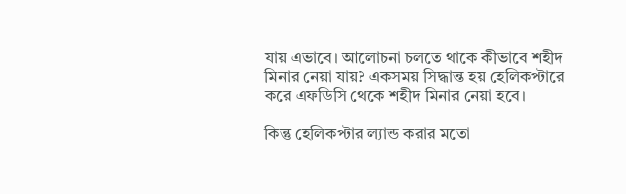যায় এভাবে। আলোচনা চলতে থাকে কীভাবে শহীদ মিনার নেয়া যায়? একসময় সিদ্ধান্ত হয় হেলিকপ্টারে করে এফডিসি থেকে শহীদ মিনার নেয়া হবে।

কিন্তু হেলিকপ্টার ল্যান্ড করার মতো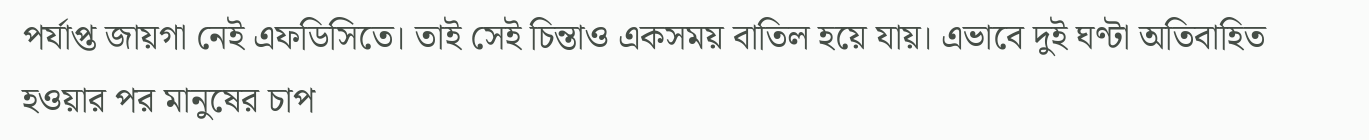পর্যাপ্ত জায়গা নেই এফডিসিতে। তাই সেই চিন্তাও একসময় বাতিল হয়ে যায়। এভাবে দুই ঘণ্টা অতিবাহিত হওয়ার পর মানুষের চাপ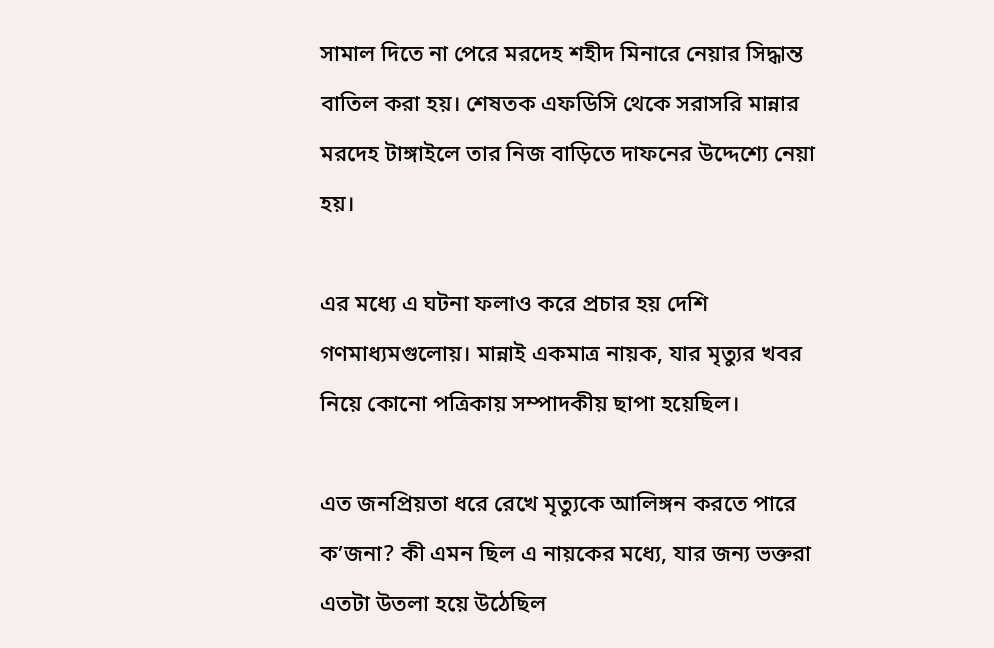সামাল দিতে না পেরে মরদেহ শহীদ মিনারে নেয়ার সিদ্ধান্ত বাতিল করা হয়। শেষতক এফডিসি থেকে সরাসরি মান্নার মরদেহ টাঙ্গাইলে তার নিজ বাড়িতে দাফনের উদ্দেশ্যে নেয়া হয়।

এর মধ্যে এ ঘটনা ফলাও করে প্রচার হয় দেশি গণমাধ্যমগুলোয়। মান্নাই একমাত্র নায়ক, যার মৃত্যুর খবর নিয়ে কোনো পত্রিকায় সম্পাদকীয় ছাপা হয়েছিল।

এত জনপ্রিয়তা ধরে রেখে মৃত্যুকে আলিঙ্গন করতে পারে ক’জনা? কী এমন ছিল এ নায়কের মধ্যে, যার জন্য ভক্তরা এতটা উতলা হয়ে উঠেছিল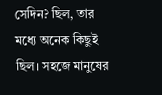সেদিন? ছিল, তার মধ্যে অনেক কিছুই ছিল। সহজে মানুষের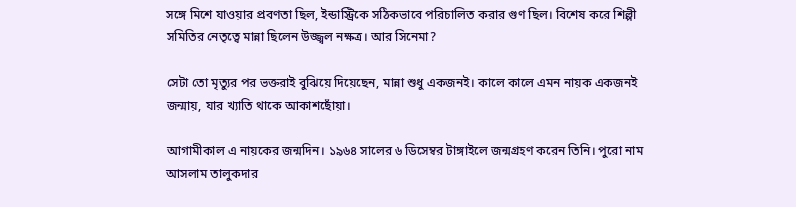সঙ্গে মিশে যাওয়ার প্রবণতা ছিল, ইন্ডাস্ট্রিকে সঠিকভাবে পরিচালিত করার গুণ ছিল। বিশেষ করে শিল্পী সমিতির নেতৃত্বে মান্না ছিলেন উজ্জ্বল নক্ষত্র। আর সিনেমা?

সেটা তো মৃত্যুর পর ভক্তরাই বুঝিয়ে দিয়েছেন, মান্না শুধু একজনই। কালে কালে এমন নায়ক একজনই জন্মায়, যার খ্যাতি থাকে আকাশছোঁয়া।

আগামীকাল এ নায়কের জন্মদিন। ১৯৬৪ সালের ৬ ডিসেম্বর টাঙ্গাইলে জন্মগ্রহণ করেন তিনি। পুরো নাম আসলাম তালুকদার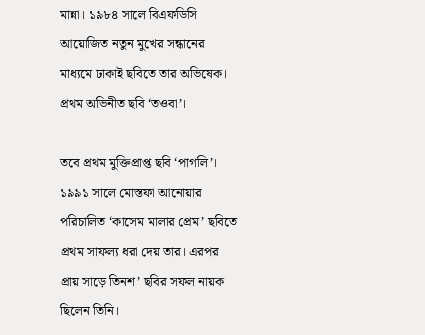মান্না। ১৯৮৪ সালে বিএফডিসি আয়োজিত নতুন মুখের সন্ধানের মাধ্যমে ঢাকাই ছবিতে তার অভিষেক। প্রথম অভিনীত ছবি ‘তওবা’।

তবে প্রথম মুক্তিপ্রাপ্ত ছবি ‘পাগলি’। ১৯৯১ সালে মোস্তফা আনোয়ার পরিচালিত ‘কাসেম মালার প্রেম’ ছবিতে প্রথম সাফল্য ধরা দেয় তার। এরপর প্রায় সাড়ে তিনশ’ ছবির সফল নায়ক ছিলেন তিনি।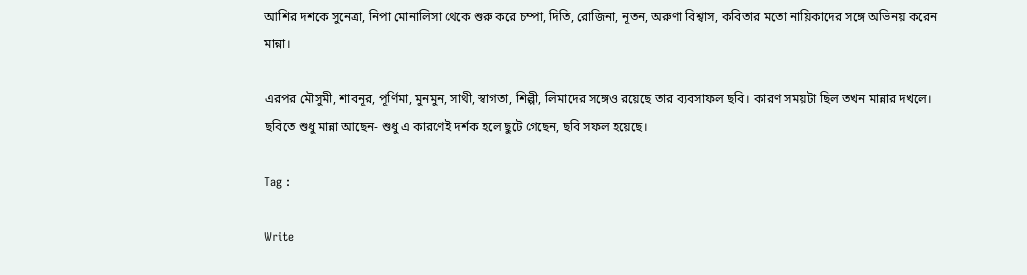আশির দশকে সুনেত্রা, নিপা মোনালিসা থেকে শুরু করে চম্পা, দিতি, রোজিনা, নূতন, অরুণা বিশ্বাস, কবিতার মতো নায়িকাদের সঙ্গে অভিনয় করেন মান্না।

এরপর মৌসুমী, শাবনূর, পূর্ণিমা, মুনমুন, সাথী, স্বাগতা, শিল্পী, লিমাদের সঙ্গেও রয়েছে তার ব্যবসাফল ছবি। কারণ সময়টা ছিল তখন মান্নার দখলে। ছবিতে শুধু মান্না আছেন- শুধু এ কারণেই দর্শক হলে ছুটে গেছেন, ছবি সফল হয়েছে।

Tag :

Write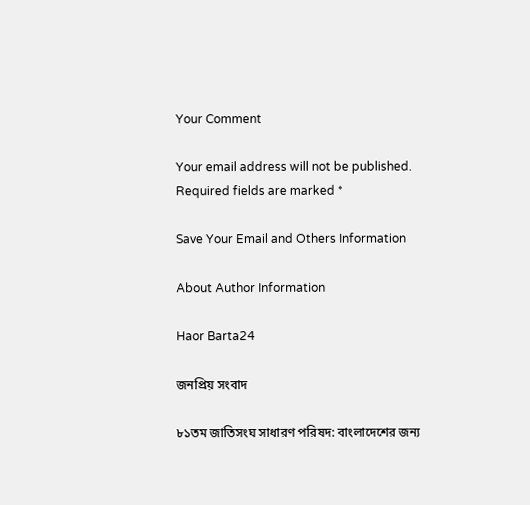Your Comment

Your email address will not be published. Required fields are marked *

Save Your Email and Others Information

About Author Information

Haor Barta24

জনপ্রিয় সংবাদ

৮১তম জাতিসংঘ সাধারণ পরিষদ: বাংলাদেশের জন্য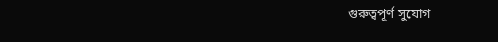গুরুত্বপূর্ণ সুযোগ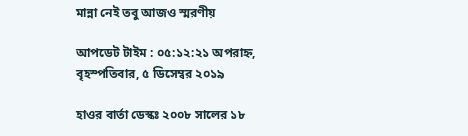মান্না নেই তবু আজও স্মরণীয়

আপডেট টাইম : ০৫:১২:২১ অপরাহ্ন, বৃহস্পতিবার, ৫ ডিসেম্বর ২০১৯

হাওর বার্তা ডেস্কঃ ২০০৮ সালের ১৮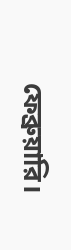ফেব্রুয়ারি।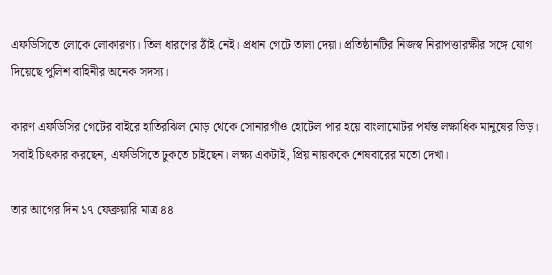এফডিসিতে লোকে লোকারণ্য। তিল ধারণের ঠাঁই নেই। প্রধান গেটে তালা দেয়া। প্রতিষ্ঠানটির নিজস্ব নিরাপত্তারক্ষীর সঙ্গে যোগ দিয়েছে পুলিশ বাহিনীর অনেক সদস্য।

কারণ এফডিসির গেটের বাইরে হাতিরঝিল মোড় থেকে সোনারগাঁও হোটেল পার হয়ে বাংলামোটর পর্যন্ত লক্ষাধিক মানুষের ভিড়। সবাই চিৎকার করছেন, এফডিসিতে ঢুকতে চাইছেন। লক্ষ্য একটাই, প্রিয় নায়ককে শেষবারের মতো দেখা।

তার আগের দিন ১৭ ফেব্রুয়ারি মাত্র ৪৪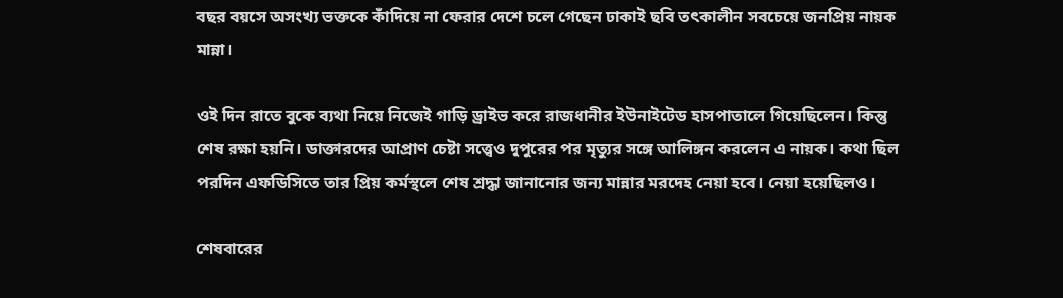বছর বয়সে অসংখ্য ভক্তকে কাঁদিয়ে না ফেরার দেশে চলে গেছেন ঢাকাই ছবি তৎকালীন সবচেয়ে জনপ্রিয় নায়ক মান্না।

ওই দিন রাতে বুকে ব্যথা নিয়ে নিজেই গাড়ি ড্রাইভ করে রাজধানীর ইউনাইটেড হাসপাতালে গিয়েছিলেন। কিন্তু শেষ রক্ষা হয়নি। ডাক্তারদের আপ্রাণ চেষ্টা সত্ত্বেও দুপুরের পর মৃত্যুর সঙ্গে আলিঙ্গন করলেন এ নায়ক। কথা ছিল পরদিন এফডিসিতে তার প্রিয় কর্মস্থলে শেষ শ্রদ্ধা জানানোর জন্য মান্নার মরদেহ নেয়া হবে। নেয়া হয়েছিলও।

শেষবারের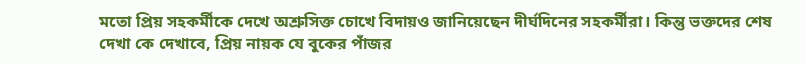মতো প্রিয় সহকর্মীকে দেখে অশ্রুসিক্ত চোখে বিদায়ও জানিয়েছেন দীর্ঘদিনের সহকর্মীরা। কিন্তু ভক্তদের শেষ দেখা কে দেখাবে, প্রিয় নায়ক যে বুকের পাঁজর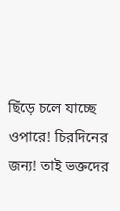ছিঁড়ে চলে যাচ্ছে ওপারে! চিরদিনের জন্য! তাই ভক্তদের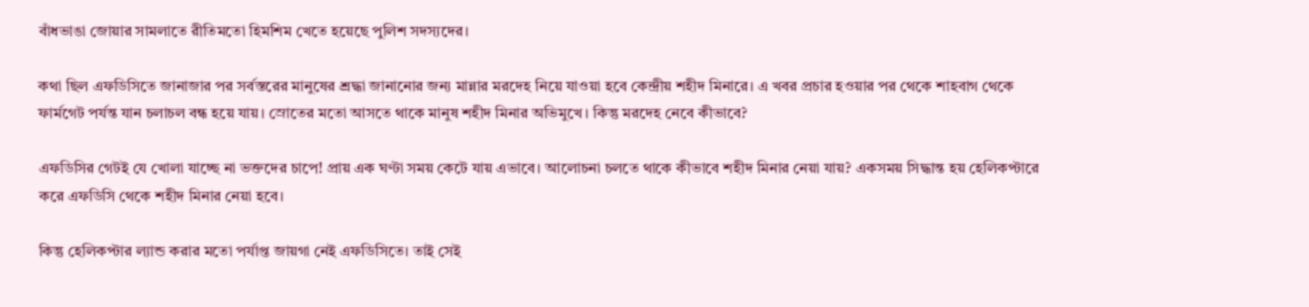বাঁধভাঙা জোয়ার সামলাতে রীতিমতো হিমশিম খেতে হয়েছে পুলিশ সদস্যদের।

কথা ছিল এফডিসিতে জানাজার পর সর্বস্তরের মানুষের শ্রদ্ধা জানানোর জন্য মান্নার মরদেহ নিয়ে যাওয়া হবে কেন্দ্রীয় শহীদ মিনারে। এ খবর প্রচার হওয়ার পর থেকে শাহবাগ থেকে ফার্মগেট পর্যন্ত যান চলাচল বন্ধ হয়ে যায়। স্রোতের মতো আসতে থাকে মানুষ শহীদ মিনার অভিমুখে। কিন্তু মরদেহ নেবে কীভাবে?

এফডিসির গেটই যে খোলা যাচ্ছে না ভক্তদের চাপে! প্রায় এক ঘণ্টা সময় কেটে যায় এভাবে। আলোচনা চলতে থাকে কীভাবে শহীদ মিনার নেয়া যায়? একসময় সিদ্ধান্ত হয় হেলিকপ্টারে করে এফডিসি থেকে শহীদ মিনার নেয়া হবে।

কিন্তু হেলিকপ্টার ল্যান্ড করার মতো পর্যাপ্ত জায়গা নেই এফডিসিতে। তাই সেই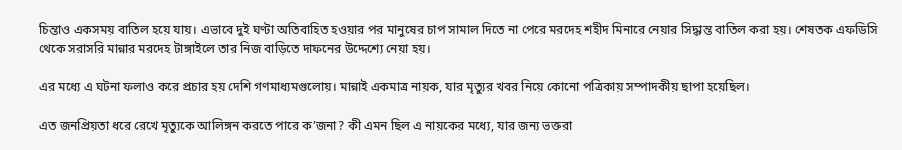চিন্তাও একসময় বাতিল হয়ে যায়। এভাবে দুই ঘণ্টা অতিবাহিত হওয়ার পর মানুষের চাপ সামাল দিতে না পেরে মরদেহ শহীদ মিনারে নেয়ার সিদ্ধান্ত বাতিল করা হয়। শেষতক এফডিসি থেকে সরাসরি মান্নার মরদেহ টাঙ্গাইলে তার নিজ বাড়িতে দাফনের উদ্দেশ্যে নেয়া হয়।

এর মধ্যে এ ঘটনা ফলাও করে প্রচার হয় দেশি গণমাধ্যমগুলোয়। মান্নাই একমাত্র নায়ক, যার মৃত্যুর খবর নিয়ে কোনো পত্রিকায় সম্পাদকীয় ছাপা হয়েছিল।

এত জনপ্রিয়তা ধরে রেখে মৃত্যুকে আলিঙ্গন করতে পারে ক’জনা? কী এমন ছিল এ নায়কের মধ্যে, যার জন্য ভক্তরা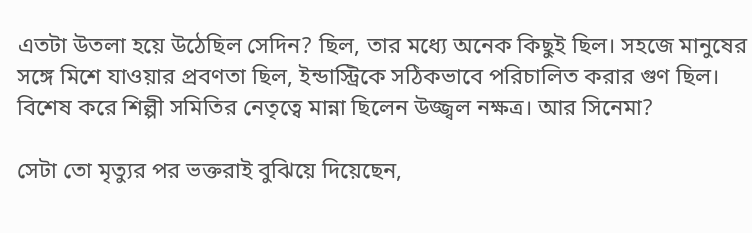এতটা উতলা হয়ে উঠেছিল সেদিন? ছিল, তার মধ্যে অনেক কিছুই ছিল। সহজে মানুষের সঙ্গে মিশে যাওয়ার প্রবণতা ছিল, ইন্ডাস্ট্রিকে সঠিকভাবে পরিচালিত করার গুণ ছিল। বিশেষ করে শিল্পী সমিতির নেতৃত্বে মান্না ছিলেন উজ্জ্বল নক্ষত্র। আর সিনেমা?

সেটা তো মৃত্যুর পর ভক্তরাই বুঝিয়ে দিয়েছেন,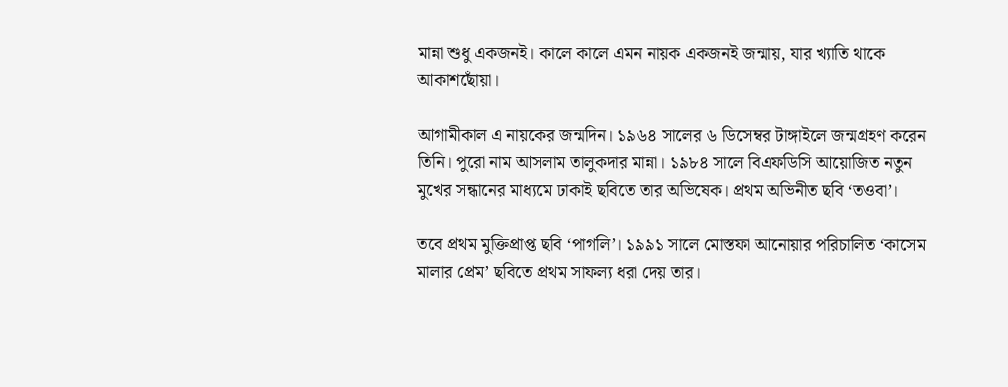মান্না শুধু একজনই। কালে কালে এমন নায়ক একজনই জন্মায়, যার খ্যাতি থাকে আকাশছোঁয়া।

আগামীকাল এ নায়কের জন্মদিন। ১৯৬৪ সালের ৬ ডিসেম্বর টাঙ্গাইলে জন্মগ্রহণ করেন তিনি। পুরো নাম আসলাম তালুকদার মান্না। ১৯৮৪ সালে বিএফডিসি আয়োজিত নতুন মুখের সন্ধানের মাধ্যমে ঢাকাই ছবিতে তার অভিষেক। প্রথম অভিনীত ছবি ‘তওবা’।

তবে প্রথম মুক্তিপ্রাপ্ত ছবি ‘পাগলি’। ১৯৯১ সালে মোস্তফা আনোয়ার পরিচালিত ‘কাসেম মালার প্রেম’ ছবিতে প্রথম সাফল্য ধরা দেয় তার।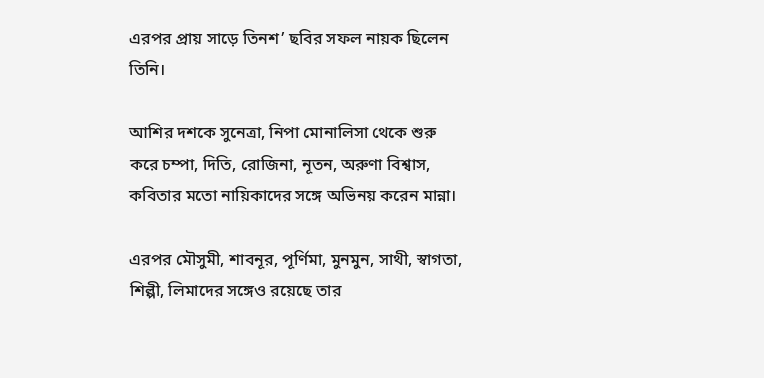এরপর প্রায় সাড়ে তিনশ’ ছবির সফল নায়ক ছিলেন তিনি।

আশির দশকে সুনেত্রা, নিপা মোনালিসা থেকে শুরু করে চম্পা, দিতি, রোজিনা, নূতন, অরুণা বিশ্বাস, কবিতার মতো নায়িকাদের সঙ্গে অভিনয় করেন মান্না।

এরপর মৌসুমী, শাবনূর, পূর্ণিমা, মুনমুন, সাথী, স্বাগতা, শিল্পী, লিমাদের সঙ্গেও রয়েছে তার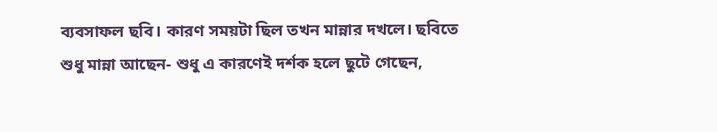ব্যবসাফল ছবি। কারণ সময়টা ছিল তখন মান্নার দখলে। ছবিতে শুধু মান্না আছেন- শুধু এ কারণেই দর্শক হলে ছুটে গেছেন,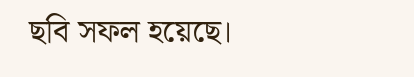ছবি সফল হয়েছে।